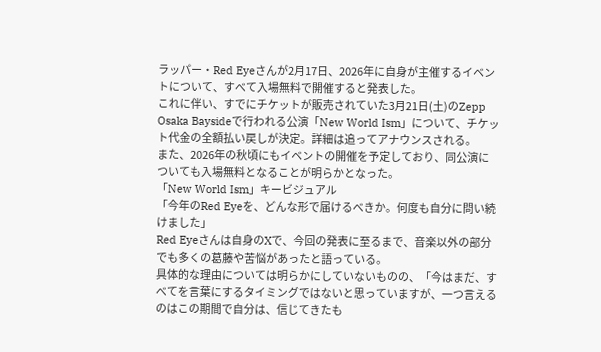ラッパー・Red Eyeさんが2月17日、2026年に自身が主催するイベントについて、すべて入場無料で開催すると発表した。
これに伴い、すでにチケットが販売されていた3月21日(土)のZepp Osaka Baysideで行われる公演「New World Ism」について、チケット代金の全額払い戻しが決定。詳細は追ってアナウンスされる。
また、2026年の秋頃にもイベントの開催を予定しており、同公演についても入場無料となることが明らかとなった。
「New World Ism」キービジュアル
「今年のRed Eyeを、どんな形で届けるべきか。何度も自分に問い続けました」
Red Eyeさんは自身のXで、今回の発表に至るまで、音楽以外の部分でも多くの葛藤や苦悩があったと語っている。
具体的な理由については明らかにしていないものの、「今はまだ、すべてを言葉にするタイミングではないと思っていますが、一つ言えるのはこの期間で自分は、信じてきたも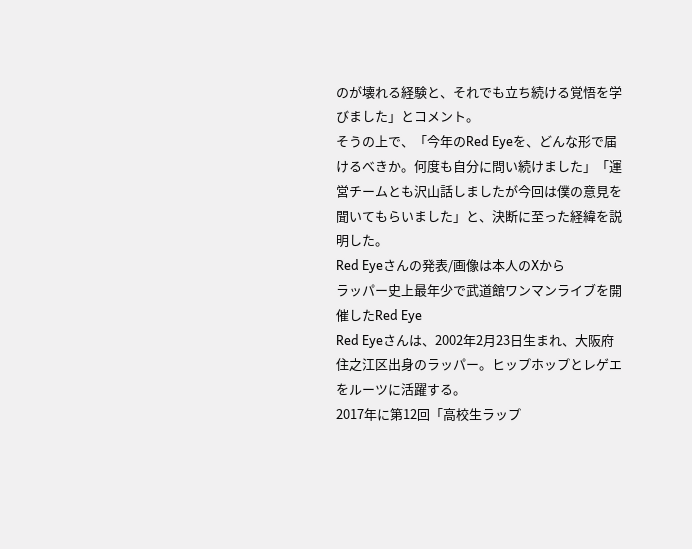のが壊れる経験と、それでも立ち続ける覚悟を学びました」とコメント。
そうの上で、「今年のRed Eyeを、どんな形で届けるべきか。何度も自分に問い続けました」「運営チームとも沢山話しましたが今回は僕の意見を聞いてもらいました」と、決断に至った経緯を説明した。
Red Eyeさんの発表/画像は本人のXから
ラッパー史上最年少で武道館ワンマンライブを開催したRed Eye
Red Eyeさんは、2002年2月23日生まれ、大阪府住之江区出身のラッパー。ヒップホップとレゲエをルーツに活躍する。
2017年に第12回「高校生ラップ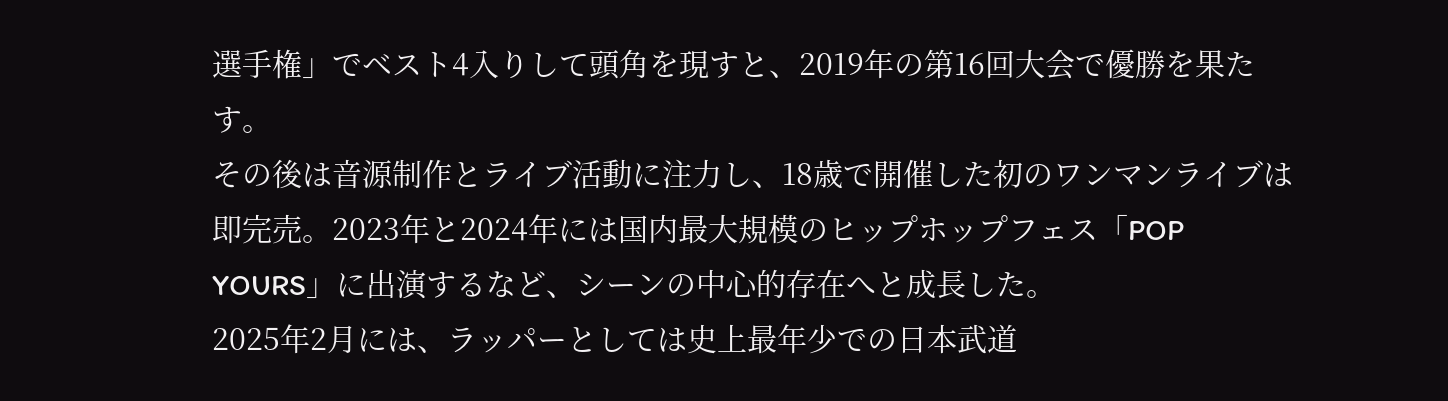選手権」でベスト4入りして頭角を現すと、2019年の第16回大会で優勝を果たす。
その後は音源制作とライブ活動に注力し、18歳で開催した初のワンマンライブは即完売。2023年と2024年には国内最大規模のヒップホップフェス「POP YOURS」に出演するなど、シーンの中心的存在へと成長した。
2025年2月には、ラッパーとしては史上最年少での日本武道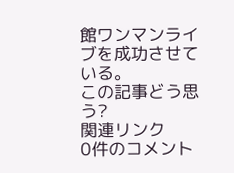館ワンマンライブを成功させている。
この記事どう思う?
関連リンク
0件のコメント